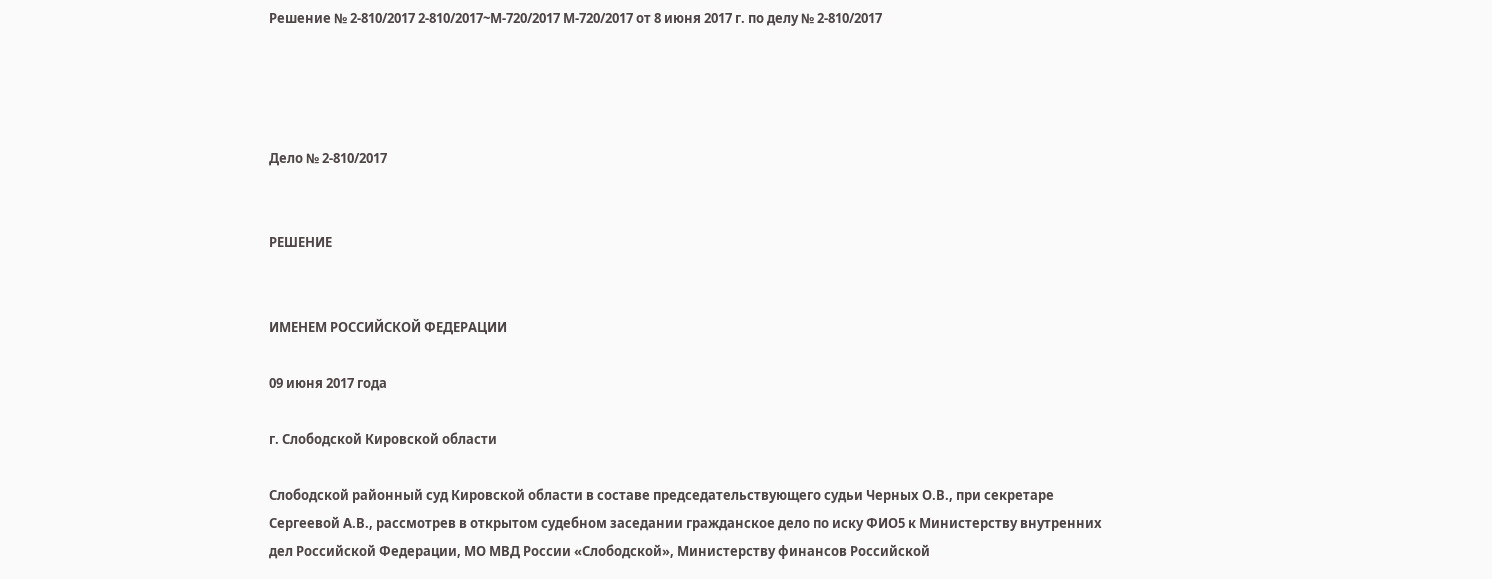Решение № 2-810/2017 2-810/2017~М-720/2017 М-720/2017 от 8 июня 2017 г. по делу № 2-810/2017




Дело № 2-810/2017


РЕШЕНИЕ


ИМЕНЕМ РОССИЙСКОЙ ФЕДЕРАЦИИ

09 июня 2017 года

г. Слободской Кировской области

Слободской районный суд Кировской области в составе председательствующего судьи Черных О.В., при секретаре Сергеевой А.В., рассмотрев в открытом судебном заседании гражданское дело по иску ФИО5 к Министерству внутренних дел Российской Федерации, МО МВД России «Слободской», Министерству финансов Российской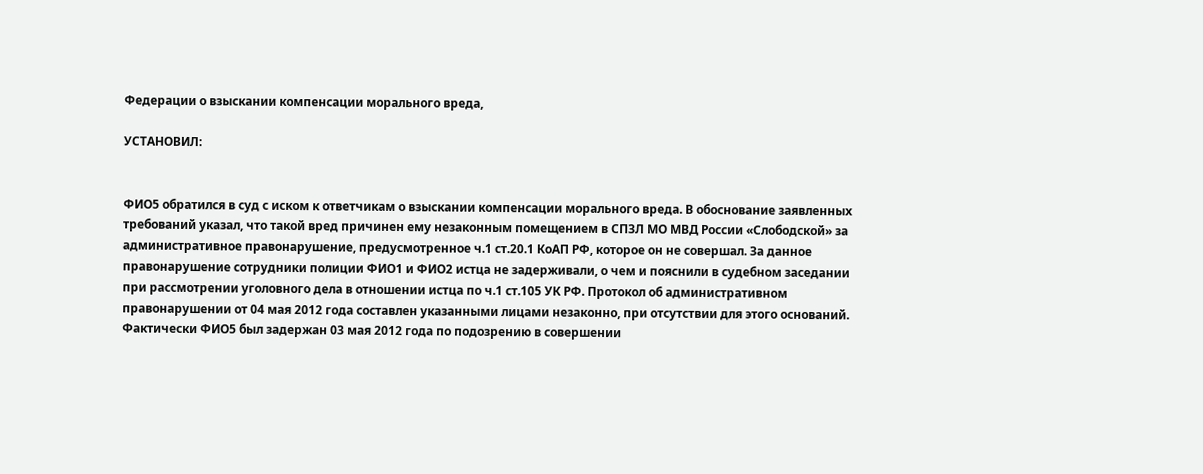Федерации о взыскании компенсации морального вреда,

УСТАНОВИЛ:


ФИО5 обратился в суд с иском к ответчикам о взыскании компенсации морального вреда. В обоснование заявленных требований указал, что такой вред причинен ему незаконным помещением в СПЗЛ МО МВД России «Слободской» за административное правонарушение, предусмотренное ч.1 ст.20.1 КоАП РФ, которое он не совершал. За данное правонарушение сотрудники полиции ФИО1 и ФИО2 истца не задерживали, о чем и пояснили в судебном заседании при рассмотрении уголовного дела в отношении истца по ч.1 ст.105 УК РФ. Протокол об административном правонарушении от 04 мая 2012 года составлен указанными лицами незаконно, при отсутствии для этого оснований. Фактически ФИО5 был задержан 03 мая 2012 года по подозрению в совершении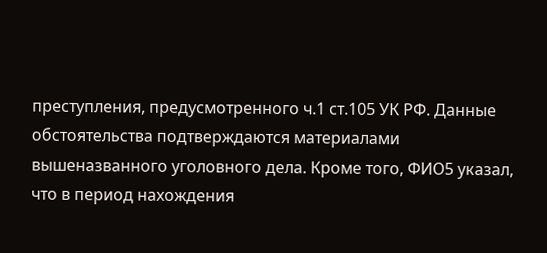преступления, предусмотренного ч.1 ст.105 УК РФ. Данные обстоятельства подтверждаются материалами вышеназванного уголовного дела. Кроме того, ФИО5 указал, что в период нахождения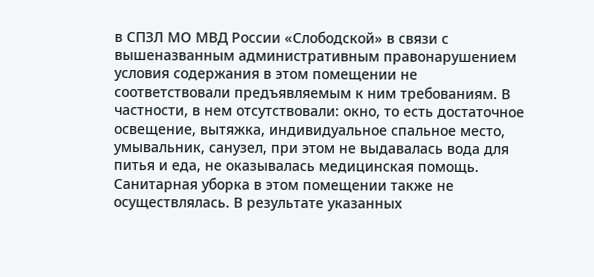в СПЗЛ МО МВД России «Слободской» в связи с вышеназванным административным правонарушением условия содержания в этом помещении не соответствовали предъявляемым к ним требованиям. В частности, в нем отсутствовали: окно, то есть достаточное освещение, вытяжка, индивидуальное спальное место, умывальник, санузел, при этом не выдавалась вода для питья и еда, не оказывалась медицинская помощь. Санитарная уборка в этом помещении также не осуществлялась. В результате указанных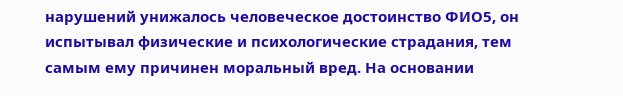нарушений унижалось человеческое достоинство ФИО5, он испытывал физические и психологические страдания, тем самым ему причинен моральный вред. На основании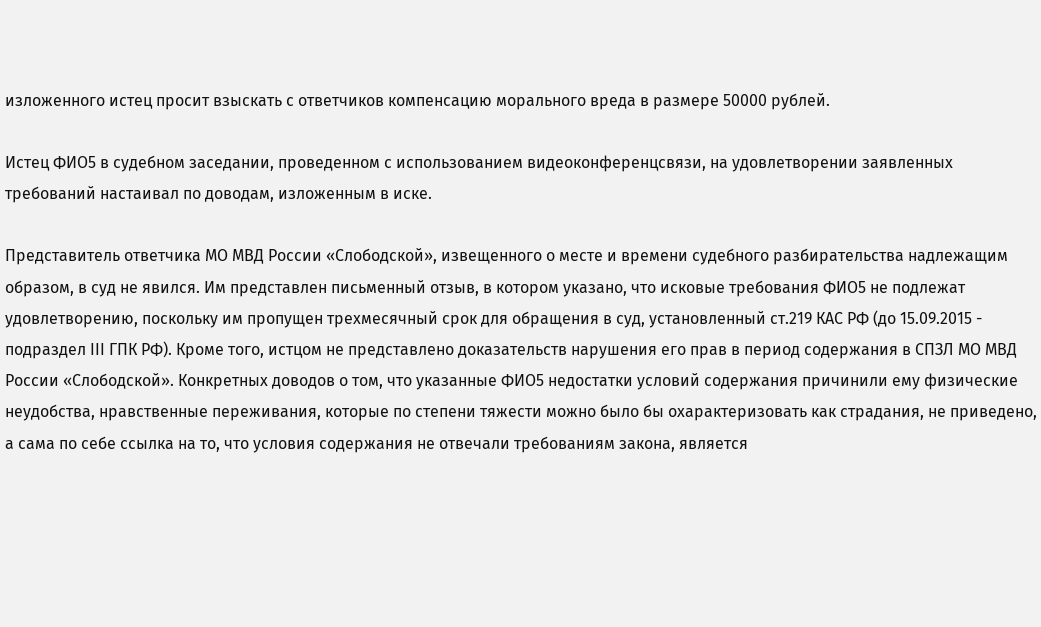изложенного истец просит взыскать с ответчиков компенсацию морального вреда в размере 50000 рублей.

Истец ФИО5 в судебном заседании, проведенном с использованием видеоконференцсвязи, на удовлетворении заявленных требований настаивал по доводам, изложенным в иске.

Представитель ответчика МО МВД России «Слободской», извещенного о месте и времени судебного разбирательства надлежащим образом, в суд не явился. Им представлен письменный отзыв, в котором указано, что исковые требования ФИО5 не подлежат удовлетворению, поскольку им пропущен трехмесячный срок для обращения в суд, установленный ст.219 КАС РФ (до 15.09.2015 - подраздел III ГПК РФ). Кроме того, истцом не представлено доказательств нарушения его прав в период содержания в СПЗЛ МО МВД России «Слободской». Конкретных доводов о том, что указанные ФИО5 недостатки условий содержания причинили ему физические неудобства, нравственные переживания, которые по степени тяжести можно было бы охарактеризовать как страдания, не приведено, а сама по себе ссылка на то, что условия содержания не отвечали требованиям закона, является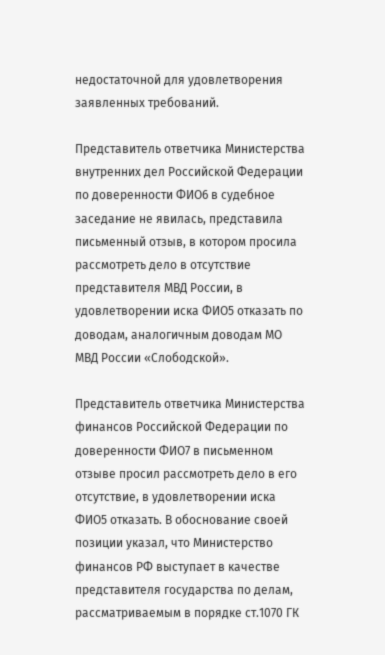недостаточной для удовлетворения заявленных требований.

Представитель ответчика Министерства внутренних дел Российской Федерации по доверенности ФИО6 в судебное заседание не явилась, представила письменный отзыв, в котором просила рассмотреть дело в отсутствие представителя МВД России, в удовлетворении иска ФИО5 отказать по доводам, аналогичным доводам МО МВД России «Слободской».

Представитель ответчика Министерства финансов Российской Федерации по доверенности ФИО7 в письменном отзыве просил рассмотреть дело в его отсутствие, в удовлетворении иска ФИО5 отказать. В обоснование своей позиции указал, что Министерство финансов РФ выступает в качестве представителя государства по делам, рассматриваемым в порядке ст.1070 ГК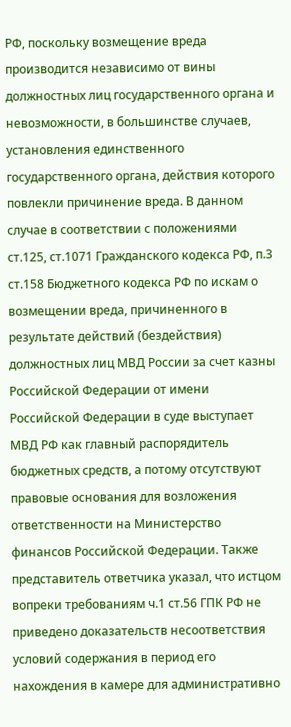РФ, поскольку возмещение вреда производится независимо от вины должностных лиц государственного органа и невозможности, в большинстве случаев, установления единственного государственного органа, действия которого повлекли причинение вреда. В данном случае в соответствии с положениями ст.125, ст.1071 Гражданского кодекса РФ, п.3 ст.158 Бюджетного кодекса РФ по искам о возмещении вреда, причиненного в результате действий (бездействия) должностных лиц МВД России за счет казны Российской Федерации от имени Российской Федерации в суде выступает МВД РФ как главный распорядитель бюджетных средств, а потому отсутствуют правовые основания для возложения ответственности на Министерство финансов Российской Федерации. Также представитель ответчика указал, что истцом вопреки требованиям ч.1 ст.56 ГПК РФ не приведено доказательств несоответствия условий содержания в период его нахождения в камере для административно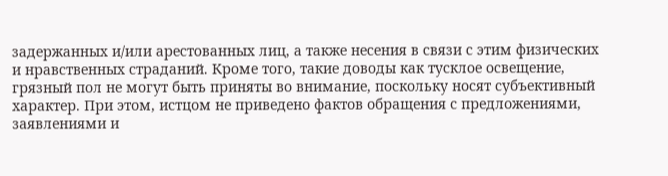задержанных и/или арестованных лиц, а также несения в связи с этим физических и нравственных страданий. Кроме того, такие доводы как тусклое освещение, грязный пол не могут быть приняты во внимание, поскольку носят субъективный характер. При этом, истцом не приведено фактов обращения с предложениями, заявлениями и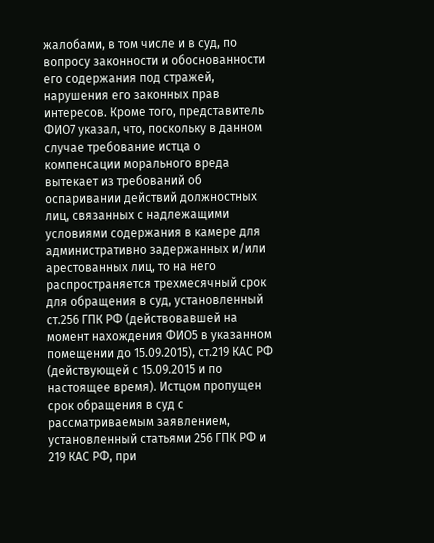жалобами, в том числе и в суд, по вопросу законности и обоснованности его содержания под стражей, нарушения его законных прав интересов. Кроме того, представитель ФИО7 указал, что, поскольку в данном случае требование истца о компенсации морального вреда вытекает из требований об оспаривании действий должностных лиц, связанных с надлежащими условиями содержания в камере для административно задержанных и/или арестованных лиц, то на него распространяется трехмесячный срок для обращения в суд, установленный ст.256 ГПК РФ (действовавшей на момент нахождения ФИО5 в указанном помещении до 15.09.2015), ст.219 КАС РФ (действующей с 15.09.2015 и по настоящее время). Истцом пропущен срок обращения в суд с рассматриваемым заявлением, установленный статьями 256 ГПК РФ и 219 КАС РФ, при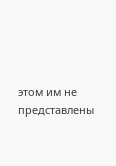этом им не представлены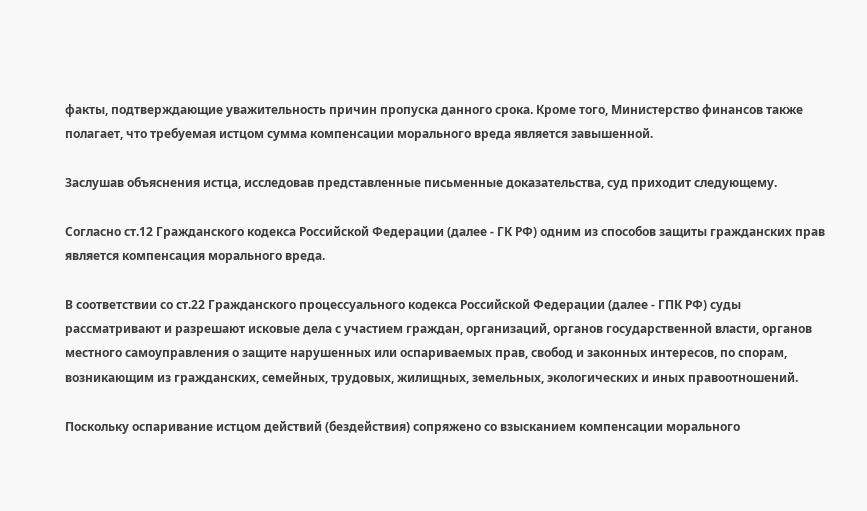факты, подтверждающие уважительность причин пропуска данного срока. Кроме того, Министерство финансов также полагает, что требуемая истцом сумма компенсации морального вреда является завышенной.

Заслушав объяснения истца, исследовав представленные письменные доказательства, суд приходит следующему.

Согласно ст.12 Гражданского кодекса Российской Федерации (далее - ГК РФ) одним из способов защиты гражданских прав является компенсация морального вреда.

В соответствии со ст.22 Гражданского процессуального кодекса Российской Федерации (далее - ГПК РФ) суды рассматривают и разрешают исковые дела с участием граждан, организаций, органов государственной власти, органов местного самоуправления о защите нарушенных или оспариваемых прав, свобод и законных интересов, по спорам, возникающим из гражданских, семейных, трудовых, жилищных, земельных, экологических и иных правоотношений.

Поскольку оспаривание истцом действий (бездействия) сопряжено со взысканием компенсации морального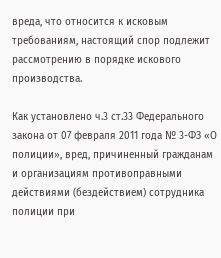вреда, что относится к исковым требованиям, настоящий спор подлежит рассмотрению в порядке искового производства.

Как установлено ч.3 ст.33 Федерального закона от 07 февраля 2011 года № 3-ФЗ «О полиции», вред, причиненный гражданам и организациям противоправными действиями (бездействием) сотрудника полиции при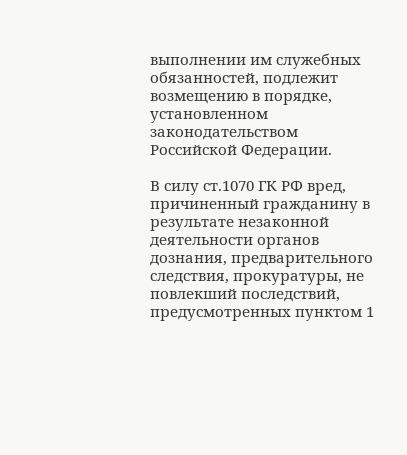выполнении им служебных обязанностей, подлежит возмещению в порядке, установленном законодательством Российской Федерации.

В силу ст.1070 ГК РФ вред, причиненный гражданину в результате незаконной деятельности органов дознания, предварительного следствия, прокуратуры, не повлекший последствий, предусмотренных пунктом 1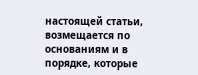настоящей статьи, возмещается по основаниям и в порядке, которые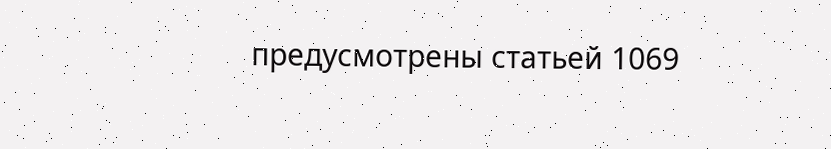предусмотрены статьей 1069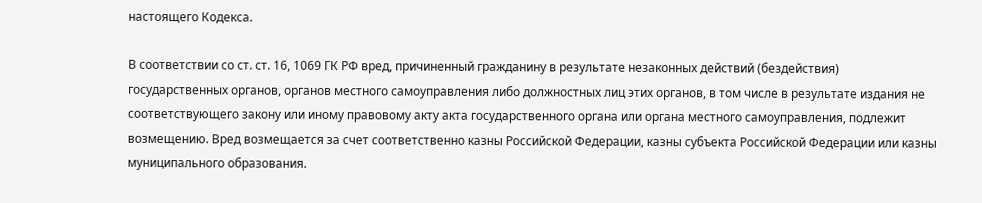настоящего Кодекса.

В соответствии со ст. ст. 16, 1069 ГК РФ вред, причиненный гражданину в результате незаконных действий (бездействия) государственных органов, органов местного самоуправления либо должностных лиц этих органов, в том числе в результате издания не соответствующего закону или иному правовому акту акта государственного органа или органа местного самоуправления, подлежит возмещению. Вред возмещается за счет соответственно казны Российской Федерации, казны субъекта Российской Федерации или казны муниципального образования.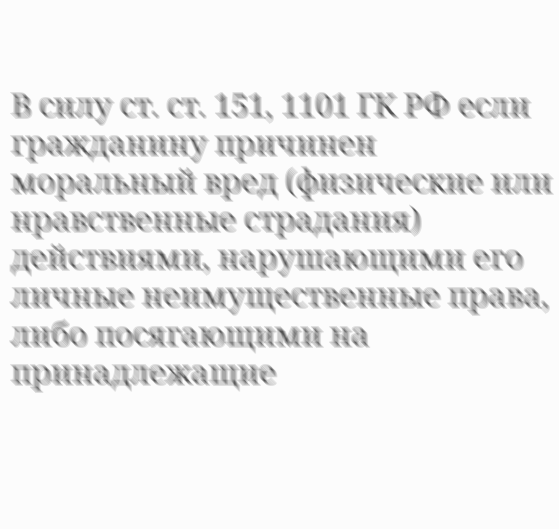В силу ст. ст. 151, 1101 ГК РФ если гражданину причинен моральный вред (физические или нравственные страдания) действиями, нарушающими его личные неимущественные права, либо посягающими на принадлежащие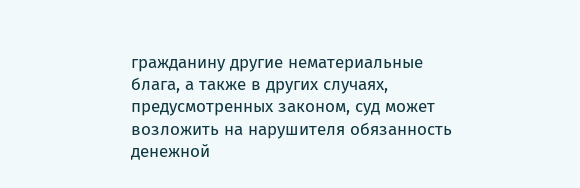гражданину другие нематериальные блага, а также в других случаях, предусмотренных законом, суд может возложить на нарушителя обязанность денежной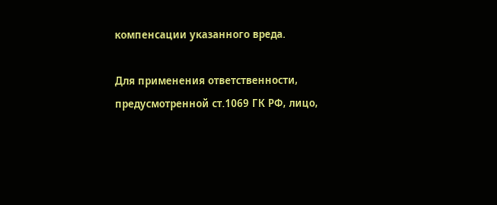компенсации указанного вреда.

Для применения ответственности, предусмотренной ст.1069 ГК РФ, лицо,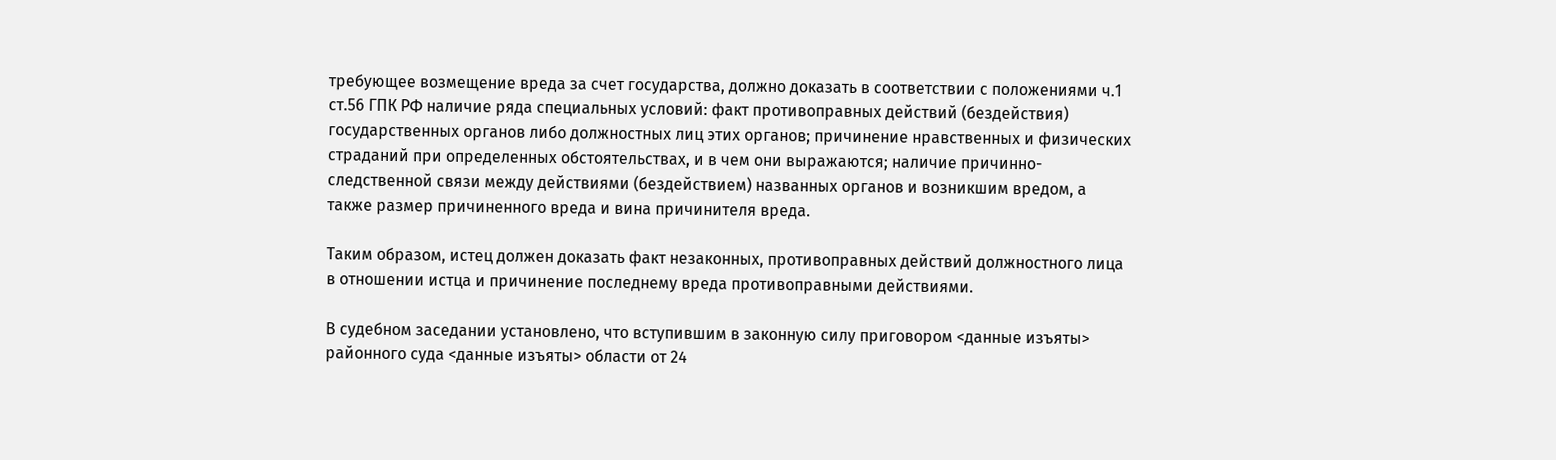требующее возмещение вреда за счет государства, должно доказать в соответствии с положениями ч.1 ст.56 ГПК РФ наличие ряда специальных условий: факт противоправных действий (бездействия) государственных органов либо должностных лиц этих органов; причинение нравственных и физических страданий при определенных обстоятельствах, и в чем они выражаются; наличие причинно-следственной связи между действиями (бездействием) названных органов и возникшим вредом, а также размер причиненного вреда и вина причинителя вреда.

Таким образом, истец должен доказать факт незаконных, противоправных действий должностного лица в отношении истца и причинение последнему вреда противоправными действиями.

В судебном заседании установлено, что вступившим в законную силу приговором <данные изъяты> районного суда <данные изъяты> области от 24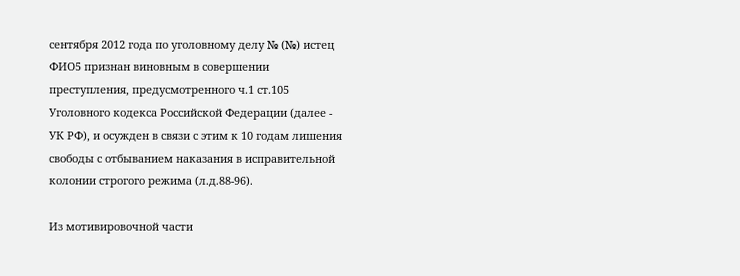сентября 2012 года по уголовному делу № (№) истец ФИО5 признан виновным в совершении преступления, предусмотренного ч.1 ст.105 Уголовного кодекса Российской Федерации (далее - УК РФ), и осужден в связи с этим к 10 годам лишения свободы с отбыванием наказания в исправительной колонии строгого режима (л.д.88-96).

Из мотивировочной части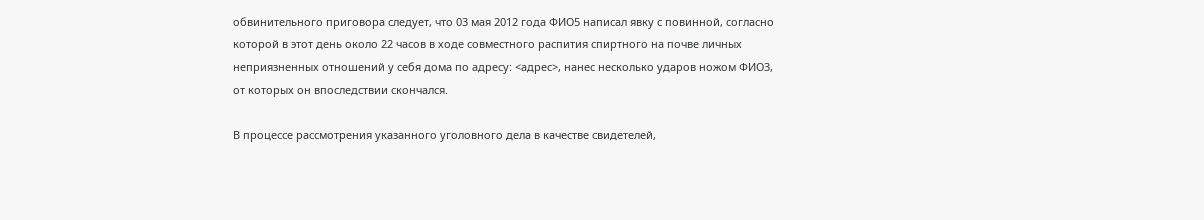обвинительного приговора следует, что 03 мая 2012 года ФИО5 написал явку с повинной, согласно которой в этот день около 22 часов в ходе совместного распития спиртного на почве личных неприязненных отношений у себя дома по адресу: <адрес>, нанес несколько ударов ножом ФИО3, от которых он впоследствии скончался.

В процессе рассмотрения указанного уголовного дела в качестве свидетелей,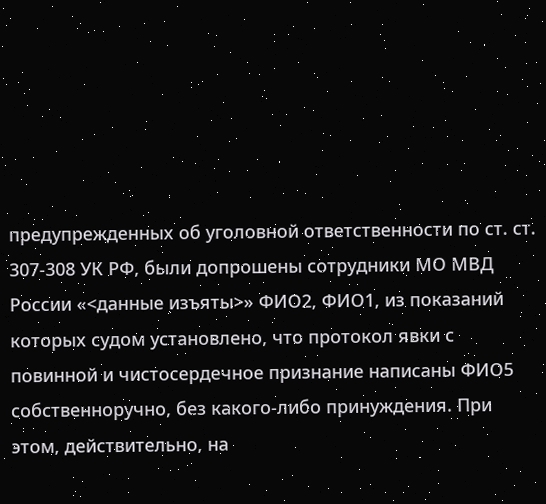предупрежденных об уголовной ответственности по ст. ст. 307-308 УК РФ, были допрошены сотрудники МО МВД России «<данные изъяты>» ФИО2, ФИО1, из показаний которых судом установлено, что протокол явки с повинной и чистосердечное признание написаны ФИО5 собственноручно, без какого-либо принуждения. При этом, действительно, на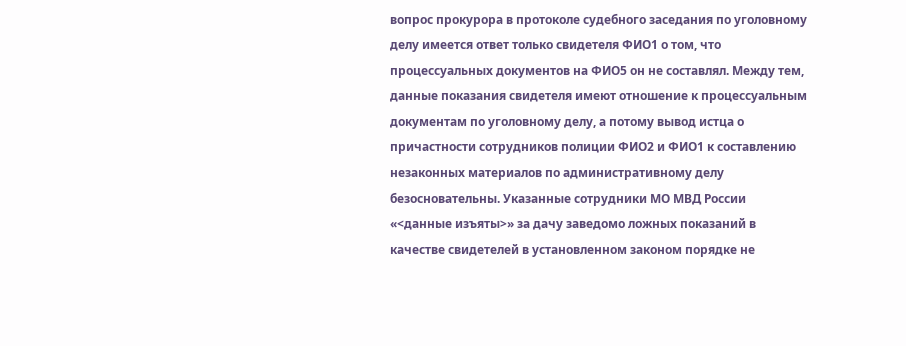вопрос прокурора в протоколе судебного заседания по уголовному делу имеется ответ только свидетеля ФИО1 о том, что процессуальных документов на ФИО5 он не составлял. Между тем, данные показания свидетеля имеют отношение к процессуальным документам по уголовному делу, а потому вывод истца о причастности сотрудников полиции ФИО2 и ФИО1 к составлению незаконных материалов по административному делу безосновательны. Указанные сотрудники МО МВД России «<данные изъяты>» за дачу заведомо ложных показаний в качестве свидетелей в установленном законом порядке не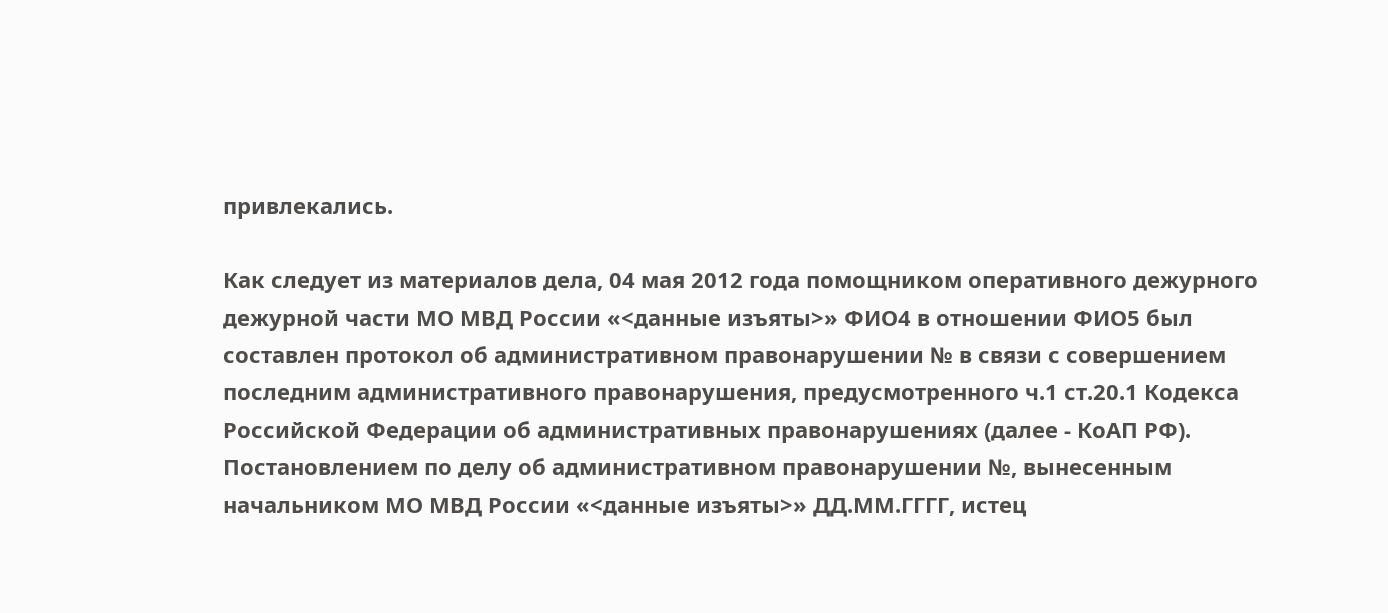привлекались.

Как следует из материалов дела, 04 мая 2012 года помощником оперативного дежурного дежурной части МО МВД России «<данные изъяты>» ФИО4 в отношении ФИО5 был составлен протокол об административном правонарушении № в связи с совершением последним административного правонарушения, предусмотренного ч.1 ст.20.1 Кодекса Российской Федерации об административных правонарушениях (далее - КоАП РФ). Постановлением по делу об административном правонарушении №, вынесенным начальником МО МВД России «<данные изъяты>» ДД.ММ.ГГГГ, истец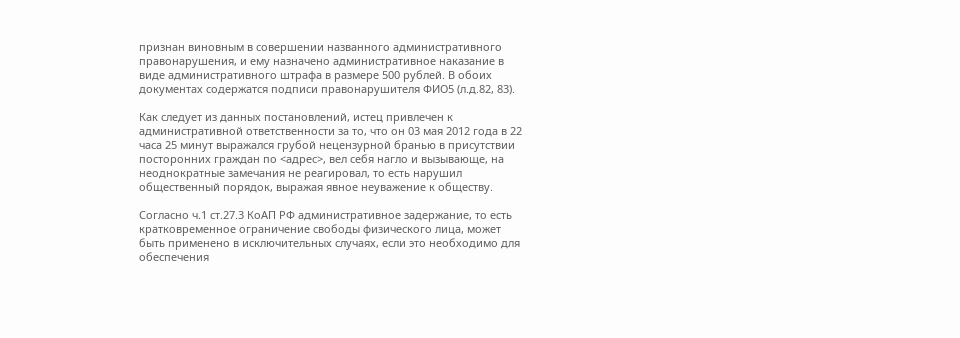признан виновным в совершении названного административного правонарушения, и ему назначено административное наказание в виде административного штрафа в размере 500 рублей. В обоих документах содержатся подписи правонарушителя ФИО5 (л.д.82, 83).

Как следует из данных постановлений, истец привлечен к административной ответственности за то, что он 03 мая 2012 года в 22 часа 25 минут выражался грубой нецензурной бранью в присутствии посторонних граждан по <адрес>, вел себя нагло и вызывающе, на неоднократные замечания не реагировал, то есть нарушил общественный порядок, выражая явное неуважение к обществу.

Согласно ч.1 ст.27.3 КоАП РФ административное задержание, то есть кратковременное ограничение свободы физического лица, может быть применено в исключительных случаях, если это необходимо для обеспечения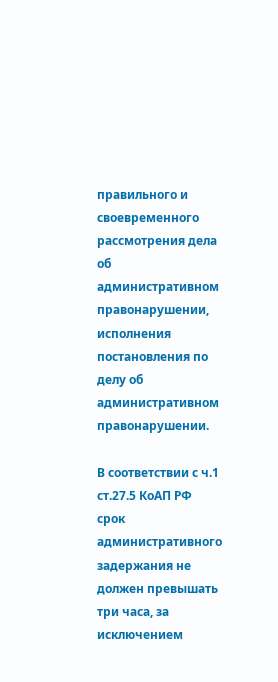правильного и своевременного рассмотрения дела об административном правонарушении, исполнения постановления по делу об административном правонарушении.

В соответствии с ч.1 ст.27.5 КоАП РФ срок административного задержания не должен превышать три часа, за исключением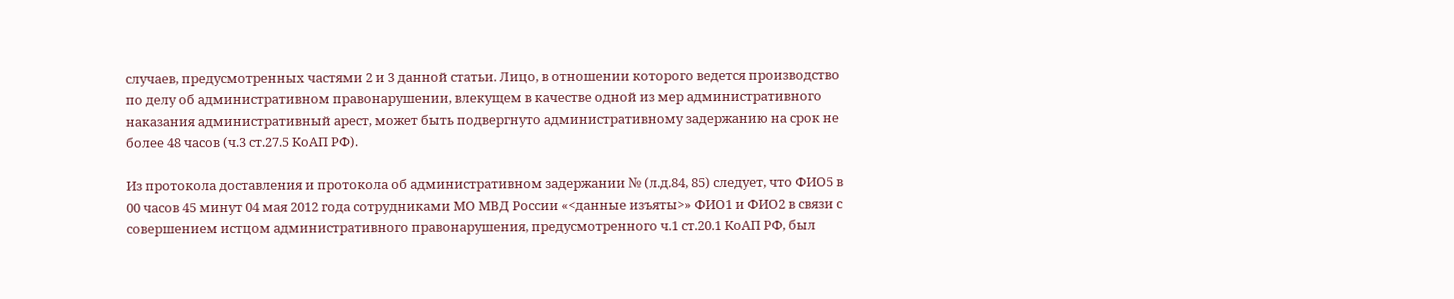случаев, предусмотренных частями 2 и 3 данной статьи. Лицо, в отношении которого ведется производство по делу об административном правонарушении, влекущем в качестве одной из мер административного наказания административный арест, может быть подвергнуто административному задержанию на срок не более 48 часов (ч.3 ст.27.5 КоАП РФ).

Из протокола доставления и протокола об административном задержании № (л.д.84, 85) следует, что ФИО5 в 00 часов 45 минут 04 мая 2012 года сотрудниками МО МВД России «<данные изъяты>» ФИО1 и ФИО2 в связи с совершением истцом административного правонарушения, предусмотренного ч.1 ст.20.1 КоАП РФ, был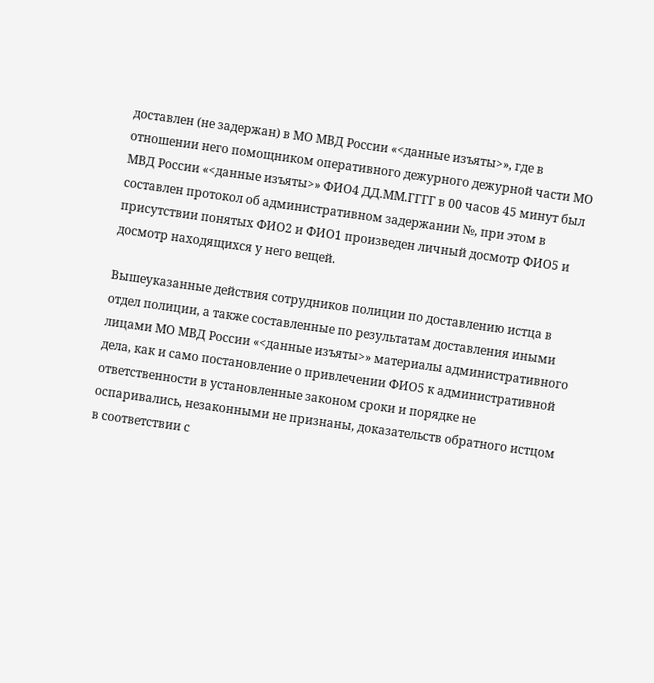доставлен (не задержан) в МО МВД России «<данные изъяты>», где в отношении него помощником оперативного дежурного дежурной части МО МВД России «<данные изъяты>» ФИО4 ДД.ММ.ГГГГ в 00 часов 45 минут был составлен протокол об административном задержании №, при этом в присутствии понятых ФИО2 и ФИО1 произведен личный досмотр ФИО5 и досмотр находящихся у него вещей.

Вышеуказанные действия сотрудников полиции по доставлению истца в отдел полиции, а также составленные по результатам доставления иными лицами МО МВД России «<данные изъяты>» материалы административного дела, как и само постановление о привлечении ФИО5 к административной ответственности в установленные законом сроки и порядке не оспаривались, незаконными не признаны, доказательств обратного истцом в соответствии с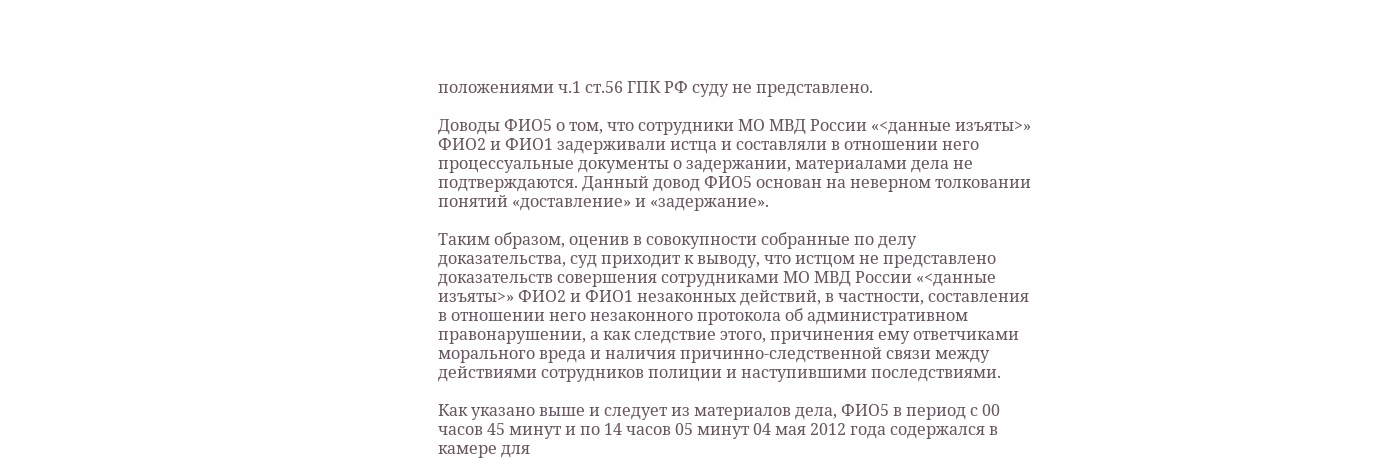положениями ч.1 ст.56 ГПК РФ суду не представлено.

Доводы ФИО5 о том, что сотрудники МО МВД России «<данные изъяты>» ФИО2 и ФИО1 задерживали истца и составляли в отношении него процессуальные документы о задержании, материалами дела не подтверждаются. Данный довод ФИО5 основан на неверном толковании понятий «доставление» и «задержание».

Таким образом, оценив в совокупности собранные по делу доказательства, суд приходит к выводу, что истцом не представлено доказательств совершения сотрудниками МО МВД России «<данные изъяты>» ФИО2 и ФИО1 незаконных действий, в частности, составления в отношении него незаконного протокола об административном правонарушении, а как следствие этого, причинения ему ответчиками морального вреда и наличия причинно-следственной связи между действиями сотрудников полиции и наступившими последствиями.

Как указано выше и следует из материалов дела, ФИО5 в период с 00 часов 45 минут и по 14 часов 05 минут 04 мая 2012 года содержался в камере для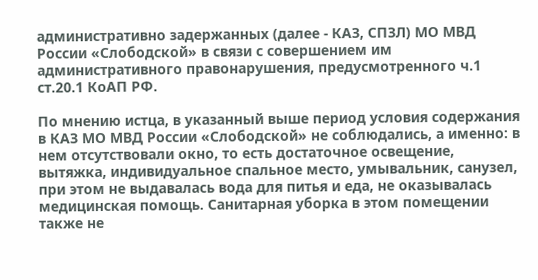административно задержанных (далее - КАЗ, СПЗЛ) МО МВД России «Слободской» в связи с совершением им административного правонарушения, предусмотренного ч.1 ст.20.1 КоАП РФ.

По мнению истца, в указанный выше период условия содержания в КАЗ МО МВД России «Слободской» не соблюдались, а именно: в нем отсутствовали окно, то есть достаточное освещение, вытяжка, индивидуальное спальное место, умывальник, санузел, при этом не выдавалась вода для питья и еда, не оказывалась медицинская помощь. Санитарная уборка в этом помещении также не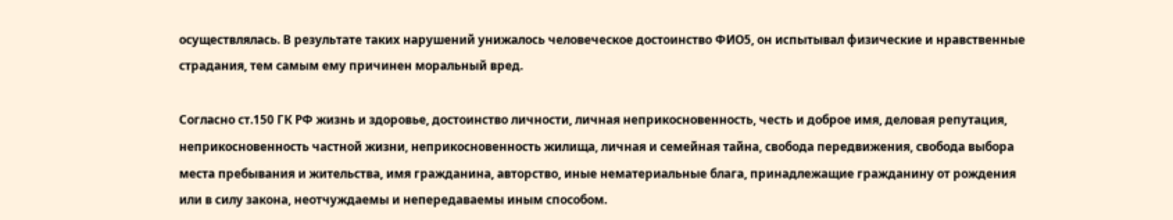осуществлялась. В результате таких нарушений унижалось человеческое достоинство ФИО5, он испытывал физические и нравственные страдания, тем самым ему причинен моральный вред.

Согласно ст.150 ГК РФ жизнь и здоровье, достоинство личности, личная неприкосновенность, честь и доброе имя, деловая репутация, неприкосновенность частной жизни, неприкосновенность жилища, личная и семейная тайна, свобода передвижения, свобода выбора места пребывания и жительства, имя гражданина, авторство, иные нематериальные блага, принадлежащие гражданину от рождения или в силу закона, неотчуждаемы и непередаваемы иным способом.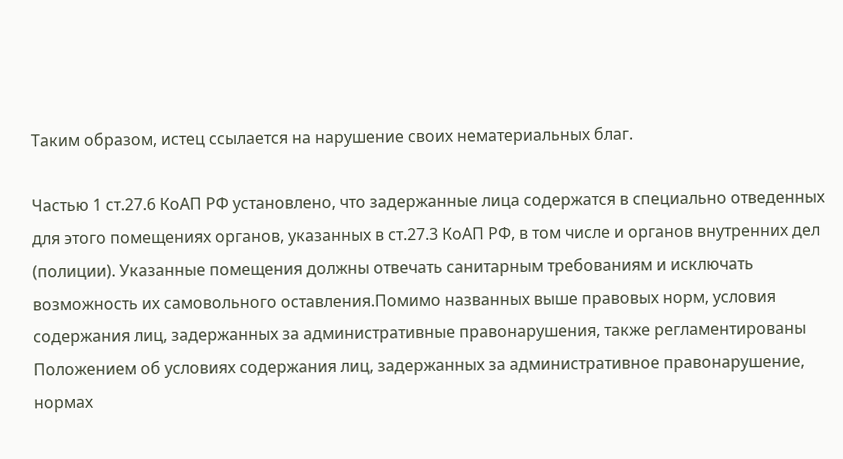Таким образом, истец ссылается на нарушение своих нематериальных благ.

Частью 1 ст.27.6 КоАП РФ установлено, что задержанные лица содержатся в специально отведенных для этого помещениях органов, указанных в ст.27.3 КоАП РФ, в том числе и органов внутренних дел (полиции). Указанные помещения должны отвечать санитарным требованиям и исключать возможность их самовольного оставления.Помимо названных выше правовых норм, условия содержания лиц, задержанных за административные правонарушения, также регламентированы Положением об условиях содержания лиц, задержанных за административное правонарушение, нормах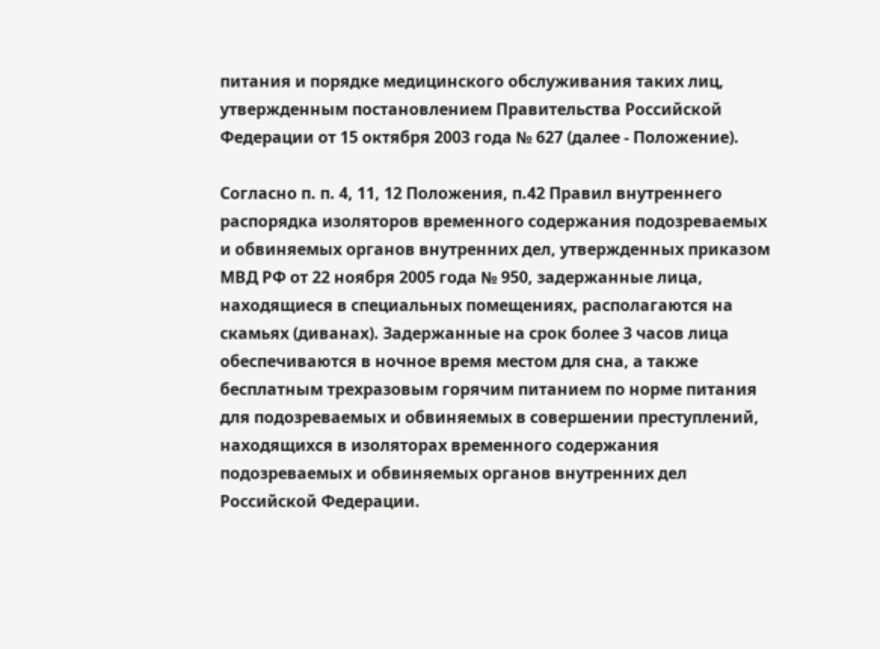питания и порядке медицинского обслуживания таких лиц, утвержденным постановлением Правительства Российской Федерации от 15 октября 2003 года № 627 (далее - Положение).

Согласно п. п. 4, 11, 12 Положения, п.42 Правил внутреннего распорядка изоляторов временного содержания подозреваемых и обвиняемых органов внутренних дел, утвержденных приказом МВД РФ от 22 ноября 2005 года № 950, задержанные лица, находящиеся в специальных помещениях, располагаются на скамьях (диванах). Задержанные на срок более 3 часов лица обеспечиваются в ночное время местом для сна, а также бесплатным трехразовым горячим питанием по норме питания для подозреваемых и обвиняемых в совершении преступлений, находящихся в изоляторах временного содержания подозреваемых и обвиняемых органов внутренних дел Российской Федерации.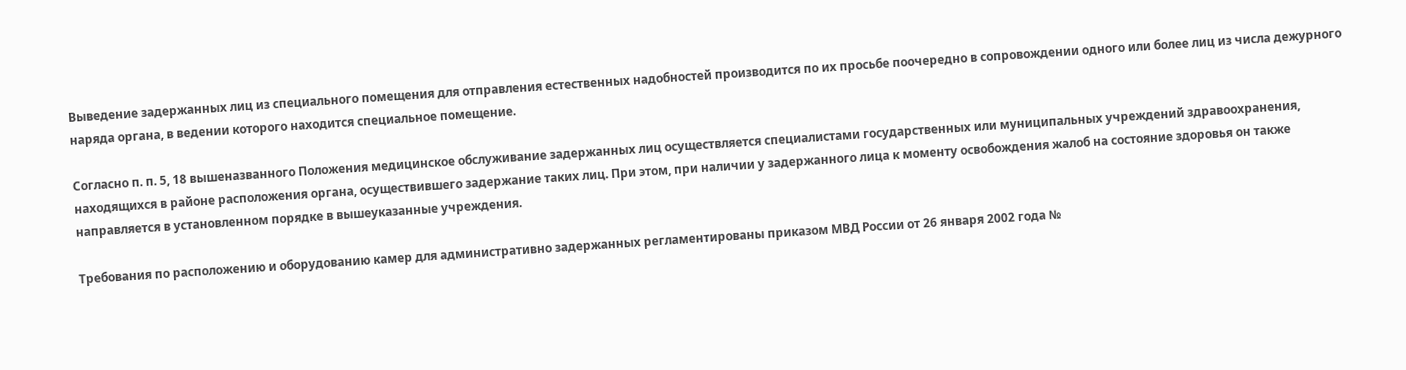Выведение задержанных лиц из специального помещения для отправления естественных надобностей производится по их просьбе поочередно в сопровождении одного или более лиц из числа дежурного наряда органа, в ведении которого находится специальное помещение.

Согласно п. п. 5, 18 вышеназванного Положения медицинское обслуживание задержанных лиц осуществляется специалистами государственных или муниципальных учреждений здравоохранения, находящихся в районе расположения органа, осуществившего задержание таких лиц. При этом, при наличии у задержанного лица к моменту освобождения жалоб на состояние здоровья он также направляется в установленном порядке в вышеуказанные учреждения.

Требования по расположению и оборудованию камер для административно задержанных регламентированы приказом МВД России от 26 января 2002 года №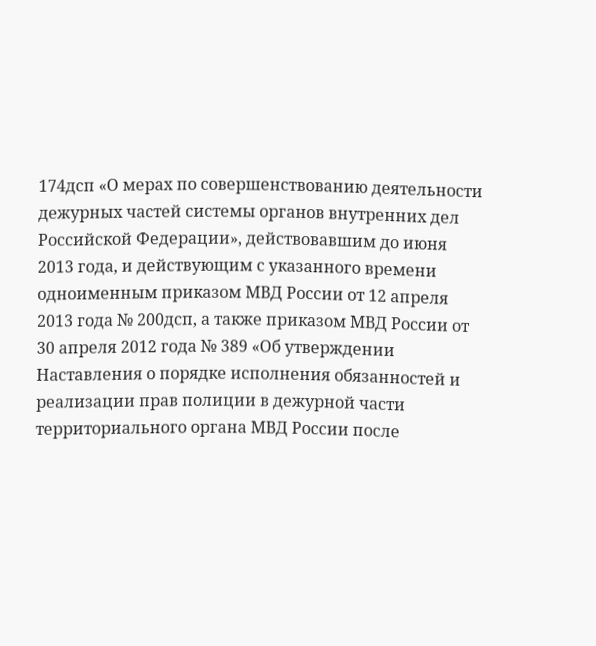174дсп «О мерах по совершенствованию деятельности дежурных частей системы органов внутренних дел Российской Федерации», действовавшим до июня 2013 года, и действующим с указанного времени одноименным приказом МВД России от 12 апреля 2013 года № 200дсп, а также приказом МВД России от 30 апреля 2012 года № 389 «Об утверждении Наставления о порядке исполнения обязанностей и реализации прав полиции в дежурной части территориального органа МВД России после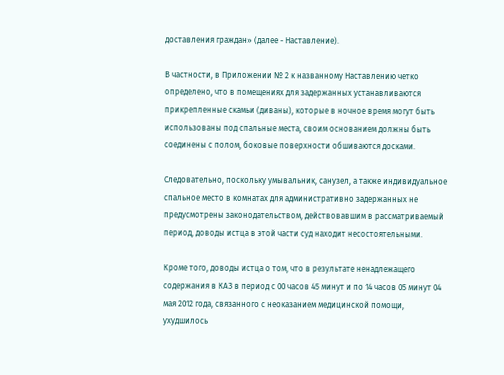доставления граждан» (далее - Наставление).

В частности, в Приложении № 2 к названному Наставлению четко определено, что в помещениях для задержанных устанавливаются прикрепленные скамьи (диваны), которые в ночное время могут быть использованы под спальные места, своим основанием должны быть соединены с полом, боковые поверхности обшиваются досками.

Следовательно, поскольку умывальник, санузел, а также индивидуальное спальное место в комнатах для административно задержанных не предусмотрены законодательством, действовавшим в рассматриваемый период, доводы истца в этой части суд находит несостоятельными.

Кроме того, доводы истца о том, что в результате ненадлежащего содержания в КАЗ в период с 00 часов 45 минут и по 14 часов 05 минут 04 мая 2012 года, связанного с неоказанием медицинской помощи, ухудшилось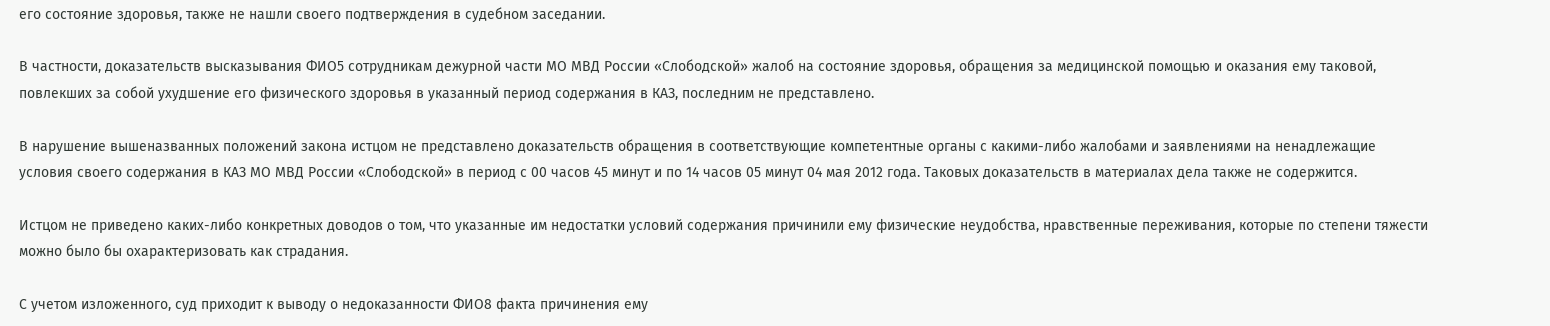его состояние здоровья, также не нашли своего подтверждения в судебном заседании.

В частности, доказательств высказывания ФИО5 сотрудникам дежурной части МО МВД России «Слободской» жалоб на состояние здоровья, обращения за медицинской помощью и оказания ему таковой, повлекших за собой ухудшение его физического здоровья в указанный период содержания в КАЗ, последним не представлено.

В нарушение вышеназванных положений закона истцом не представлено доказательств обращения в соответствующие компетентные органы с какими-либо жалобами и заявлениями на ненадлежащие условия своего содержания в КАЗ МО МВД России «Слободской» в период с 00 часов 45 минут и по 14 часов 05 минут 04 мая 2012 года. Таковых доказательств в материалах дела также не содержится.

Истцом не приведено каких-либо конкретных доводов о том, что указанные им недостатки условий содержания причинили ему физические неудобства, нравственные переживания, которые по степени тяжести можно было бы охарактеризовать как страдания.

С учетом изложенного, суд приходит к выводу о недоказанности ФИО8 факта причинения ему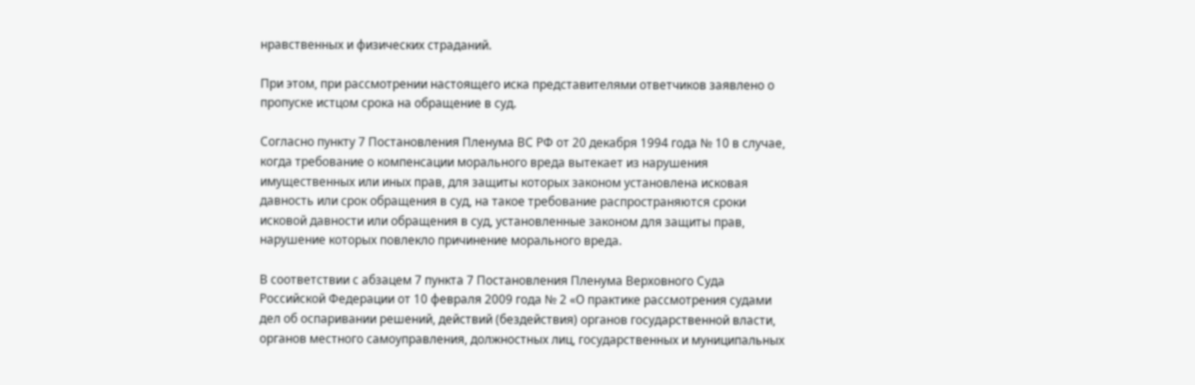нравственных и физических страданий.

При этом, при рассмотрении настоящего иска представителями ответчиков заявлено о пропуске истцом срока на обращение в суд.

Согласно пункту 7 Постановления Пленума ВС РФ от 20 декабря 1994 года № 10 в случае, когда требование о компенсации морального вреда вытекает из нарушения имущественных или иных прав, для защиты которых законом установлена исковая давность или срок обращения в суд, на такое требование распространяются сроки исковой давности или обращения в суд, установленные законом для защиты прав, нарушение которых повлекло причинение морального вреда.

В соответствии с абзацем 7 пункта 7 Постановления Пленума Верховного Суда Российской Федерации от 10 февраля 2009 года № 2 «О практике рассмотрения судами дел об оспаривании решений, действий (бездействия) органов государственной власти, органов местного самоуправления, должностных лиц, государственных и муниципальных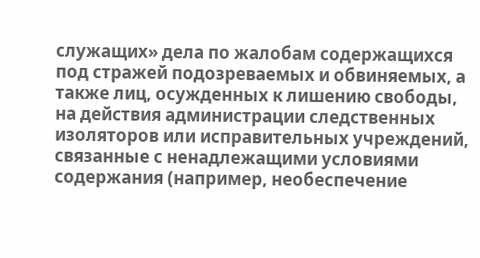служащих» дела по жалобам содержащихся под стражей подозреваемых и обвиняемых, а также лиц, осужденных к лишению свободы, на действия администрации следственных изоляторов или исправительных учреждений, связанные с ненадлежащими условиями содержания (например, необеспечение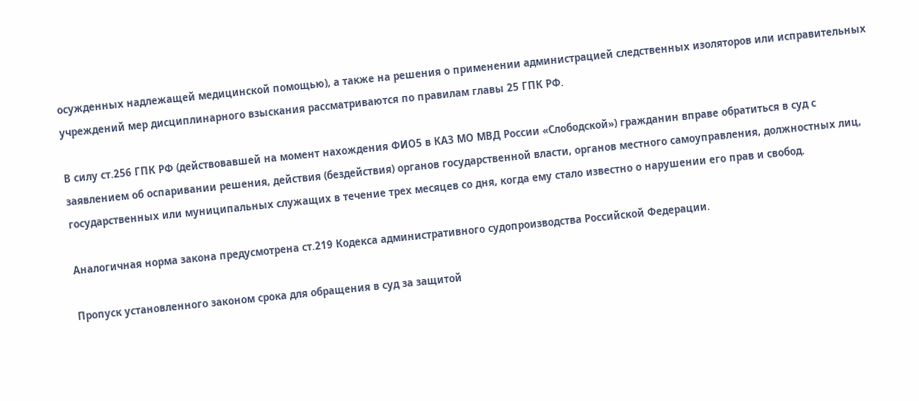осужденных надлежащей медицинской помощью), а также на решения о применении администрацией следственных изоляторов или исправительных учреждений мер дисциплинарного взыскания рассматриваются по правилам главы 25 ГПК РФ.

В силу ст.256 ГПК РФ (действовавшей на момент нахождения ФИО5 в КАЗ МО МВД России «Слободской») гражданин вправе обратиться в суд с заявлением об оспаривании решения, действия (бездействия) органов государственной власти, органов местного самоуправления, должностных лиц, государственных или муниципальных служащих в течение трех месяцев со дня, когда ему стало известно о нарушении его прав и свобод.

Аналогичная норма закона предусмотрена ст.219 Кодекса административного судопроизводства Российской Федерации.

Пропуск установленного законом срока для обращения в суд за защитой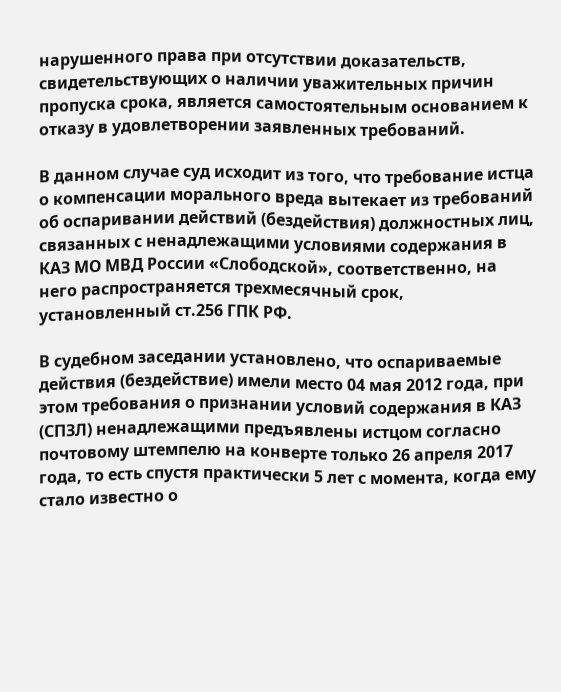нарушенного права при отсутствии доказательств, свидетельствующих о наличии уважительных причин пропуска срока, является самостоятельным основанием к отказу в удовлетворении заявленных требований.

В данном случае суд исходит из того, что требование истца о компенсации морального вреда вытекает из требований об оспаривании действий (бездействия) должностных лиц, связанных с ненадлежащими условиями содержания в КАЗ МО МВД России «Слободской», соответственно, на него распространяется трехмесячный срок, установленный ст.256 ГПК РФ.

В судебном заседании установлено, что оспариваемые действия (бездействие) имели место 04 мая 2012 года, при этом требования о признании условий содержания в КАЗ (СПЗЛ) ненадлежащими предъявлены истцом согласно почтовому штемпелю на конверте только 26 апреля 2017 года, то есть спустя практически 5 лет с момента, когда ему стало известно о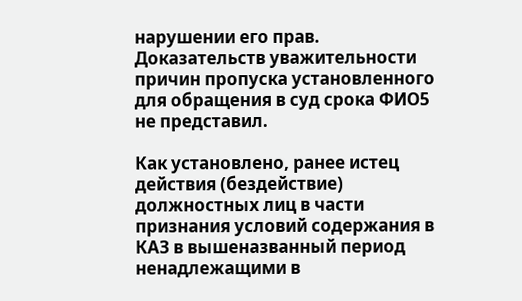нарушении его прав. Доказательств уважительности причин пропуска установленного для обращения в суд срока ФИО5 не представил.

Как установлено, ранее истец действия (бездействие) должностных лиц в части признания условий содержания в КАЗ в вышеназванный период ненадлежащими в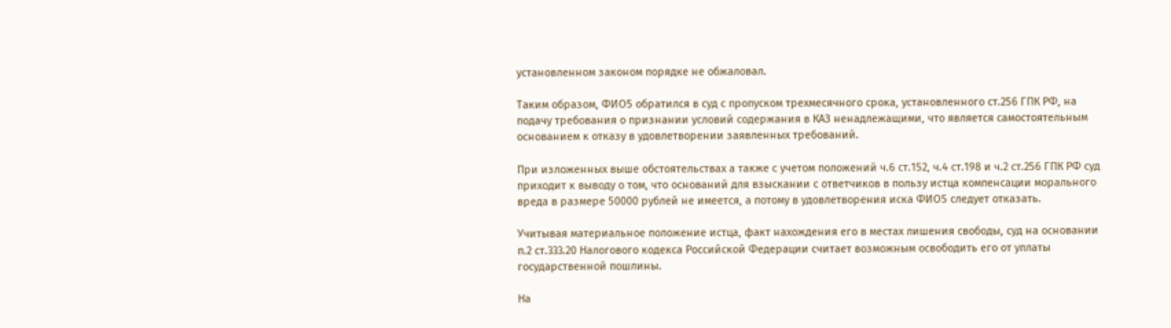установленном законом порядке не обжаловал.

Таким образом, ФИО5 обратился в суд с пропуском трехмесячного срока, установленного ст.256 ГПК РФ, на подачу требования о признании условий содержания в КАЗ ненадлежащими, что является самостоятельным основанием к отказу в удовлетворении заявленных требований.

При изложенных выше обстоятельствах а также с учетом положений ч.6 ст.152, ч.4 ст.198 и ч.2 ст.256 ГПК РФ суд приходит к выводу о том, что оснований для взыскании с ответчиков в пользу истца компенсации морального вреда в размере 50000 рублей не имеется, а потому в удовлетворения иска ФИО5 следует отказать.

Учитывая материальное положение истца, факт нахождения его в местах лишения свободы, суд на основании п.2 ст.333.20 Налогового кодекса Российской Федерации считает возможным освободить его от уплаты государственной пошлины.

На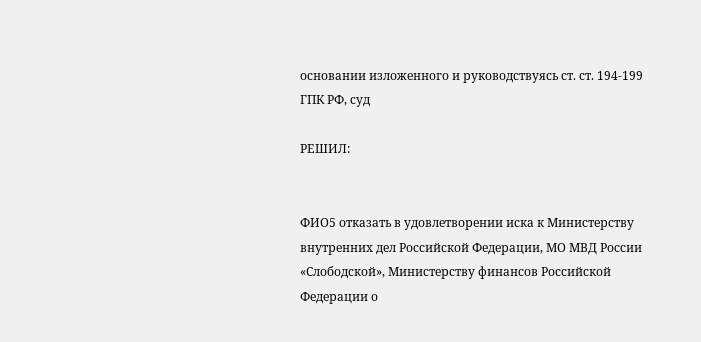основании изложенного и руководствуясь ст. ст. 194-199 ГПК РФ, суд

РЕШИЛ:


ФИО5 отказать в удовлетворении иска к Министерству внутренних дел Российской Федерации, МО МВД России «Слободской», Министерству финансов Российской Федерации о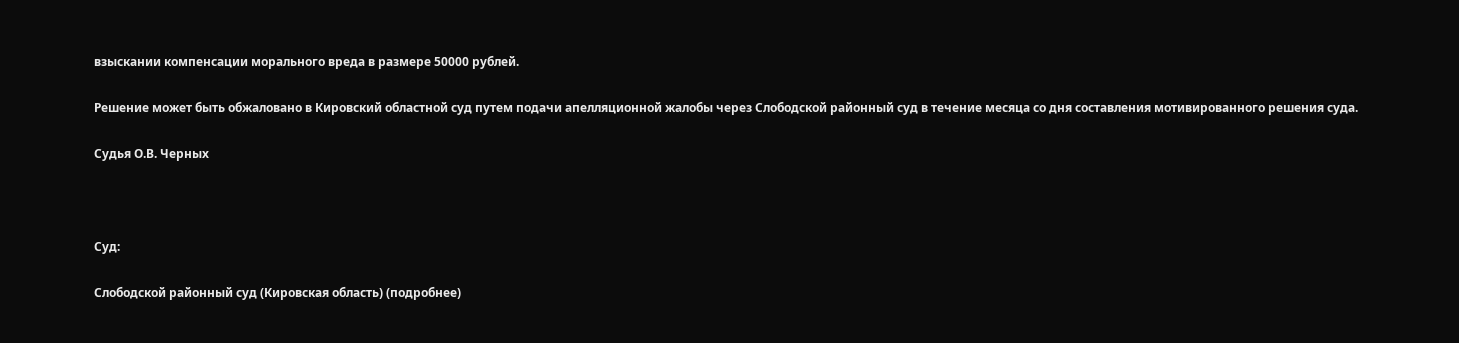взыскании компенсации морального вреда в размере 50000 рублей.

Решение может быть обжаловано в Кировский областной суд путем подачи апелляционной жалобы через Слободской районный суд в течение месяца со дня составления мотивированного решения суда.

Судья О.В. Черных



Суд:

Слободской районный суд (Кировская область) (подробнее)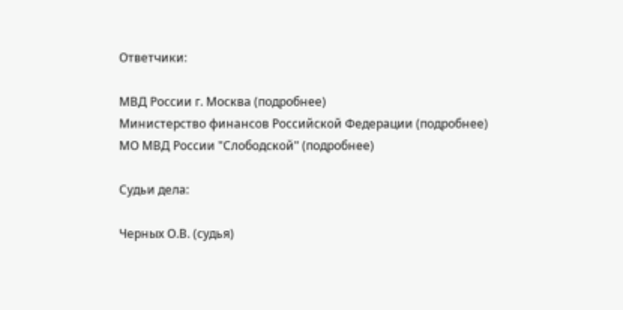Ответчики:

МВД России г. Москва (подробнее)
Министерство финансов Российской Федерации (подробнее)
МО МВД России "Слободской" (подробнее)

Судьи дела:

Черных О.В. (судья)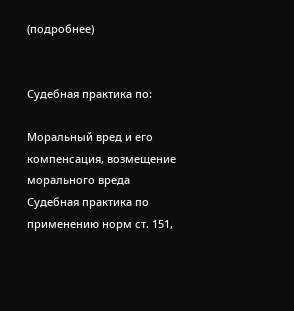(подробнее)


Судебная практика по:

Моральный вред и его компенсация, возмещение морального вреда
Судебная практика по применению норм ст. 151,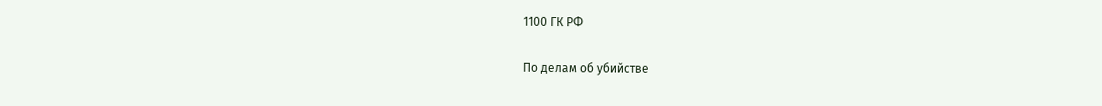1100 ГК РФ

По делам об убийстве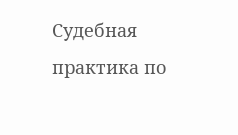Судебная практика по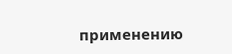применению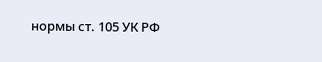нормы ст. 105 УК РФ